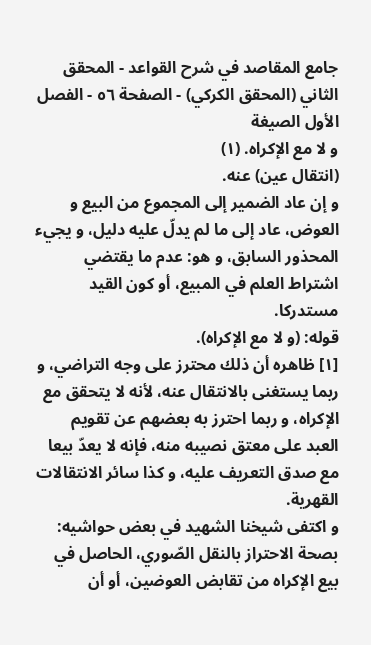جامع المقاصد في شرح القواعد - المحقق الثاني (المحقق الكركي) - الصفحة ٥٦ - الفصل الأول الصيغة
و لا مع الإكراه. (١)
(انتقال عين) عنه.
و إن عاد الضمير إلى المجموع من البيع و العوض، عاد إلى ما لم يدلّ عليه دليل، و يجيء المحذور السابق، و هو: عدم ما يقتضي اشتراط العلم في المبيع، أو كون القيد مستدركا.
قوله: (و لا مع الإكراه).
[١] ظاهره أن ذلك محترز على وجه التراضي، و ربما يستغنى بالانتقال عنه، لأنه لا يتحقق مع الإكراه، و ربما احترز به بعضهم عن تقويم العبد على معتق نصيبه منه، فإنه لا يعدّ بيعا مع صدق التعريف عليه، و كذا سائر الانتقالات القهرية.
و اكتفى شيخنا الشهيد في بعض حواشيه: بصحة الاحتراز بالنقل الصّوري، الحاصل في بيع الإكراه من تقابض العوضين، أو أن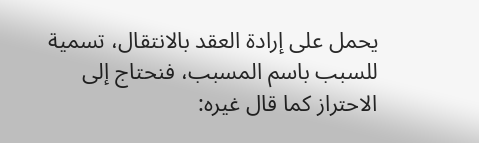يحمل على إرادة العقد بالانتقال، تسمية للسبب باسم المسبب، فنحتاج إلى الاحتراز كما قال غيره: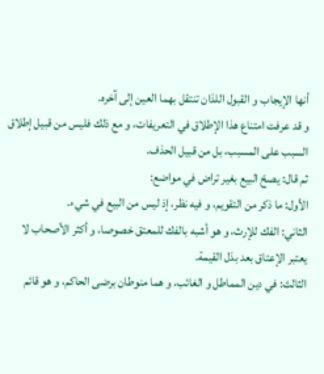أنها الإيجاب و القبول اللذان تنتقل بهما العين إلى آخره.
و قد عرفت امتناع هذا الإطلاق في التعريفات، و مع ذلك فليس من قبيل إطلاق السبب على المسبب، بل من قبيل الحذف.
ثم قال: يصحّ البيع بغير تراض في مواضع:
الأول: ما ذكر من التقويم، و فيه نظر، إذ ليس من البيع في شيء.
الثاني: الفك للإرث، و هو أشبه بالفك للمعتق خصوصا، و أكثر الأصحاب لا يعتبر الإعتاق بعد بذل القيمة.
الثالث: في دين المماطل و الغائب، و هما منوطان برضى الحاكم، و هو قائم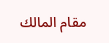مقام المالك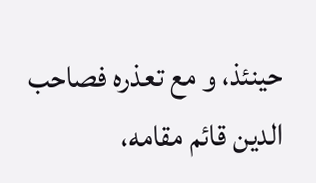حينئذ، و مع تعذره فصاحب الدين قائم مقامه،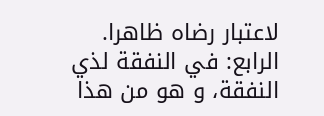لاعتبار رضاه ظاهرا.
الرابع: في النفقة لذي النفقة، و هو من هذا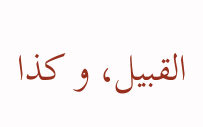القبيل، و كذا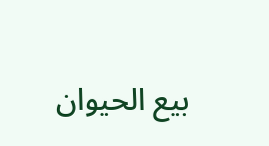بيع الحيوان